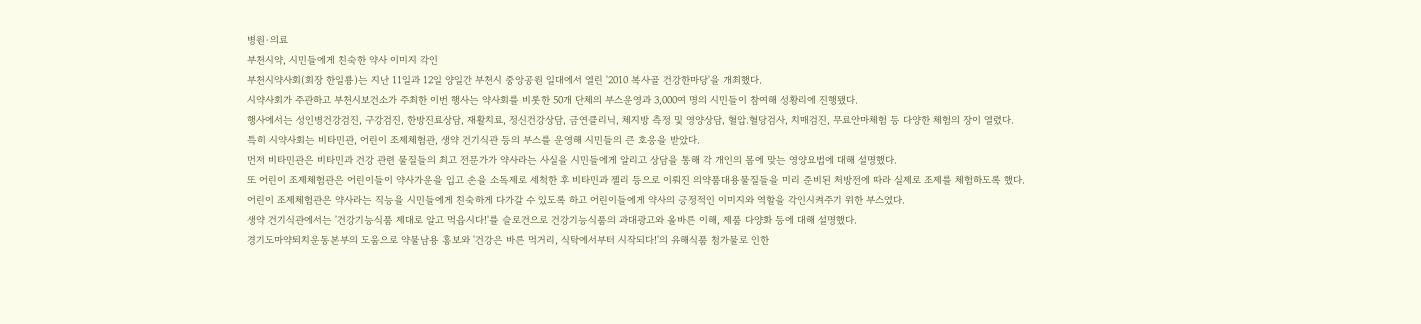병원·의료
부천시약, 시민들에게 친숙한 약사 이미지 각인
부천시약사회(회장 한일룡)는 지난 11일과 12일 양일간 부천시 중앙공원 일대에서 열린 '2010 복사골 건강한마당'을 개최했다.
시약사회가 주관하고 부천시보건소가 주최한 이번 행사는 약사회를 비롯한 50개 단체의 부스운영과 3,000여 명의 시민들이 참여해 성황리에 진행됐다.
행사에서는 성인병건강검진, 구강검진, 한방진료상담, 재활치료, 정신건강상담, 금연클리닉, 체지방 측정 및 영양상담, 혈압.혈당검사, 치매검진, 무료안마체험 등 다양한 체험의 장이 열렸다.
특히 시약사회는 비타민관, 어린이 조제체험관, 생약 건기식관 등의 부스를 운영해 시민들의 큰 호응을 받았다.
먼저 비타민관은 비타민과 건강 관련 물질들의 최고 전문가가 약사라는 사실을 시민들에게 알리고 상담을 통해 각 개인의 몸에 맞는 영양요법에 대해 설명했다.
또 어린이 조제체험관은 어린이들이 약사가운을 입고 손을 소독제로 세척한 후 비타민과 젤리 등으로 이뤄진 의약품대용물질들을 미리 준비된 처방전에 따라 실제로 조제를 체험하도록 했다.
어린이 조제체험관은 약사라는 직능을 시민들에게 친숙하게 다가갈 수 있도록 하고 어린이들에게 약사의 긍정적인 이미지와 역할을 각인시켜주기 위한 부스였다.
생약 건기식관에서는 '건강기능식품 제대로 알고 먹읍시다!'를 슬로건으로 건강기능식품의 과대광고와 올바른 이해, 제품 다양화 등에 대해 설명했다.
경기도마약퇴치운동본부의 도움으로 약물남용 홍보와 '건강은 바른 먹거리, 식탁에서부터 시작되다!'의 유해식품 첨가물로 인한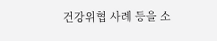건강위협 사례 등을 소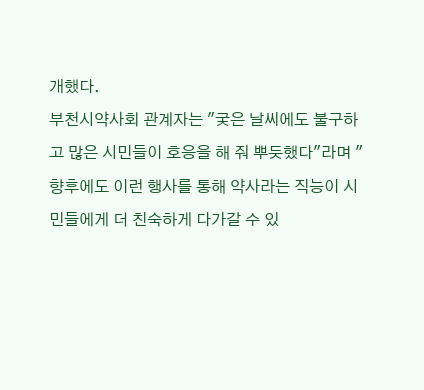개했다.
부천시약사회 관계자는 "궂은 날씨에도 불구하고 많은 시민들이 호응을 해 줘 뿌듯했다"라며 "향후에도 이런 행사를 통해 약사라는 직능이 시민들에게 더 친숙하게 다가갈 수 있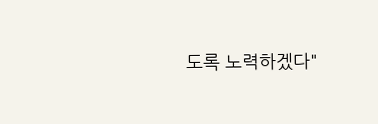도록 노력하겠다"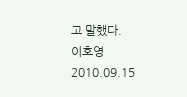고 말했다.
이호영
2010.09.15